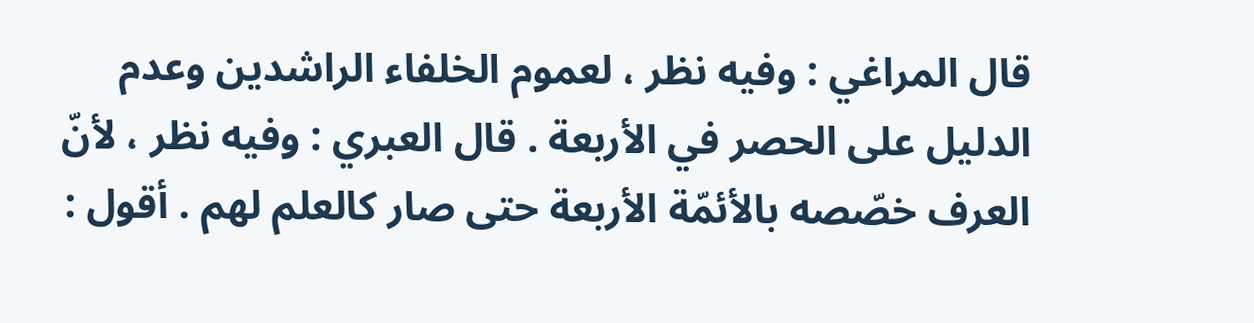قال المراغي : وفيه نظر ، لعموم الخلفاء الراشدين وعدم الدليل على الحصر في الأربعة . قال العبري : وفيه نظر ، لأنّ العرف خصّصه بالأئمّة الأربعة حتى صار كالعلم لهم . أقول :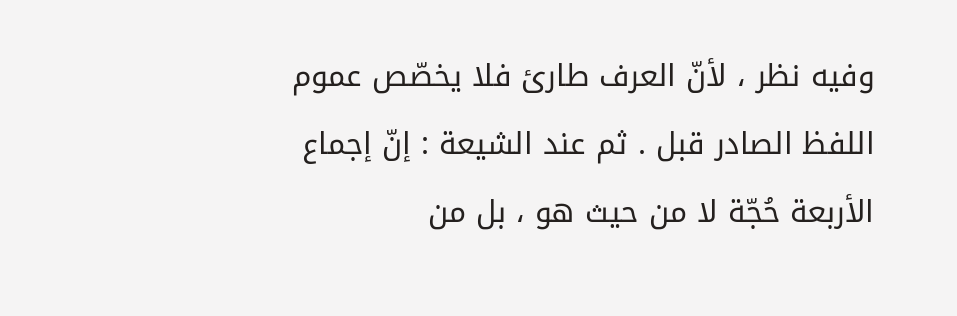وفيه نظر ، لأنّ العرف طارئ فلا يخصّص عموم اللفظ الصادر قبل . ثم عند الشيعة : إنّ إجماع الأربعة حُجّة لا من حيث هو ، بل من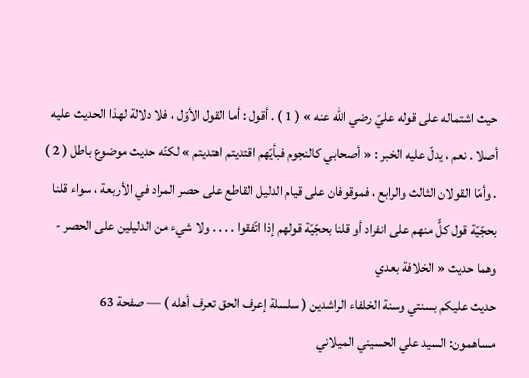حيث اشتماله على قوله عليّ رضي اللّه عنه » ( 1 ) . أقول : أما القول الأوّل ، فلا دلالة لهذا الحديث عليه أصلا . نعم ، يدلّ عليه الخبر : « أصحابي كالنجوم فبأيّهم اقتديتم اهتديتم » لكنّه حديث موضوع باطل ( 2 ) . وأمّا القولان الثالث والرابع ، فموقوفان على قيام الدليل القاطع على حصر المراد في الأربعة ، سواء قلنا بحجّيّة قول كلٍّ منهم على انفراد أو قلنا بحجّيّة قولهم إذا اتّفقوا . . . . ولا شيء من الدليلين على الحصر - وهما حديث « الخلافة بعدي
حديث عليكم بسنتي وسنة الخلفاء الراشدين ( سلسلة إعرف الحق تعرف أهله ) — صفحة 63
مساهمون: السيد علي الحسيني الميلاني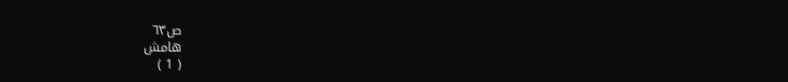ص٦٣
هامش
( 1 )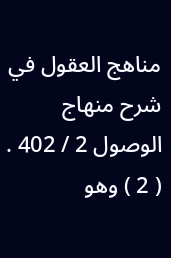مناهج العقول في شرح منهاج الوصول 2 / 402 .
( 2 ) وهو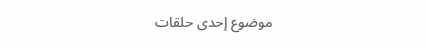موضوع إحدى حلقات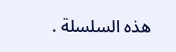هذه السلسلة .